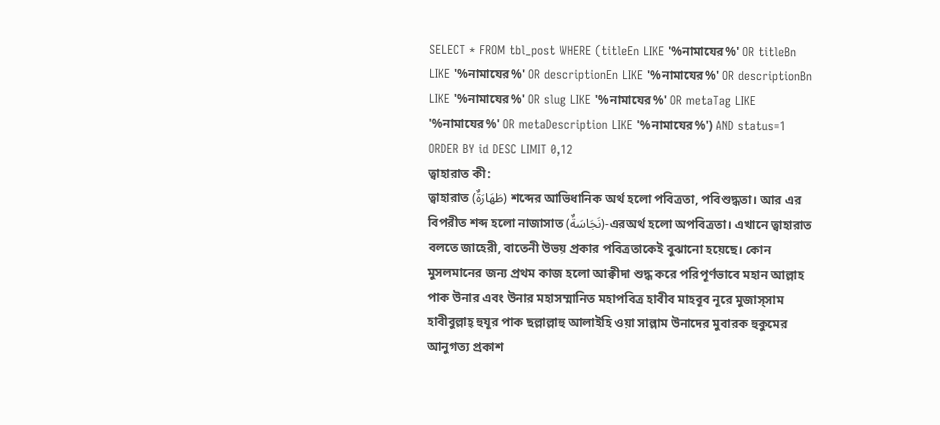SELECT * FROM tbl_post WHERE (titleEn LIKE '%নামাযের%' OR titleBn LIKE '%নামাযের%' OR descriptionEn LIKE '%নামাযের%' OR descriptionBn LIKE '%নামাযের%' OR slug LIKE '%নামাযের%' OR metaTag LIKE '%নামাযের%' OR metaDescription LIKE '%নামাযের%') AND status=1 ORDER BY id DESC LIMIT 0,12
ত্বাহারাত কী:
ত্বাহারাত (طَهَارَةٌ) শব্দের আভিধানিক অর্থ হলো পবিত্রতা, পবিশুদ্ধতা। আর এর বিপরীত শব্দ হলো নাজাসাত (نَجَاسَةٌ)-এরঅর্থ হলো অপবিত্রতা। এখানে ত্বাহারাত বলতে জাহেরী, বাতেনী উভয় প্রকার পবিত্রতাকেই বুঝানো হয়েছে। কোন মুসলমানের জন্য প্রথম কাজ হলো আক্বীদা শুদ্ধ করে পরিপূর্ণভাবে মহান আল্লাহ পাক উনার এবং উনার মহাসম্মানিত মহাপবিত্র হাবীব মাহবূব নূরে মুজাস্সাম হাবীবুল্লাহ্ হুযূর পাক ছল্লাল্লাহু আলাইহি ওয়া সাল্লাম উনাদের মুবারক হুকুমের আনুগত্য প্রকাশ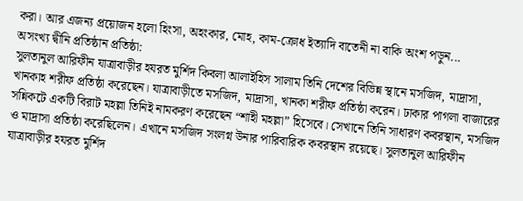করা। আর এজন্য প্রয়োজন হলো হিংসা, অহংকার, মোহ, কাম-ক্রোধ ইত্যাদি বাতেনী না বাকি অংশ পড়ুন...
অসংখ্য দ্বীনি প্রতিষ্ঠান প্রতিষ্ঠা:
সুলতানুল আরিফীন যাত্রাবাড়ীর হযরত মুর্শিদ কিবলা আলাইহিস সালাম তিনি দেশের বিভিন্ন স্থানে মসজিদ, মাদ্রাসা, খানকাহ শরীফ প্রতিষ্ঠা করেছেন। যাত্রাবাড়ীতে মসজিদ, মাদ্রাসা, খানকা শরীফ প্রতিষ্ঠা করেন। ঢাকার পাগলা বাজারের সন্নিকটে একটি বিরাট মহল্লা তিনিই নামকরণ করেছেন “শাহী মহল্লা” হিসেবে। সেখানে তিনি সাধারণ কবরস্থান, মসজিদ ও মাদ্রাসা প্রতিষ্ঠা করেছিলেন। এখানে মসজিদ সংলগ্ন উনার পারিবারিক কবরস্থান রয়েছে। সুলতানুল আরিফীন যাত্রাবাড়ীর হযরত মুর্শিদ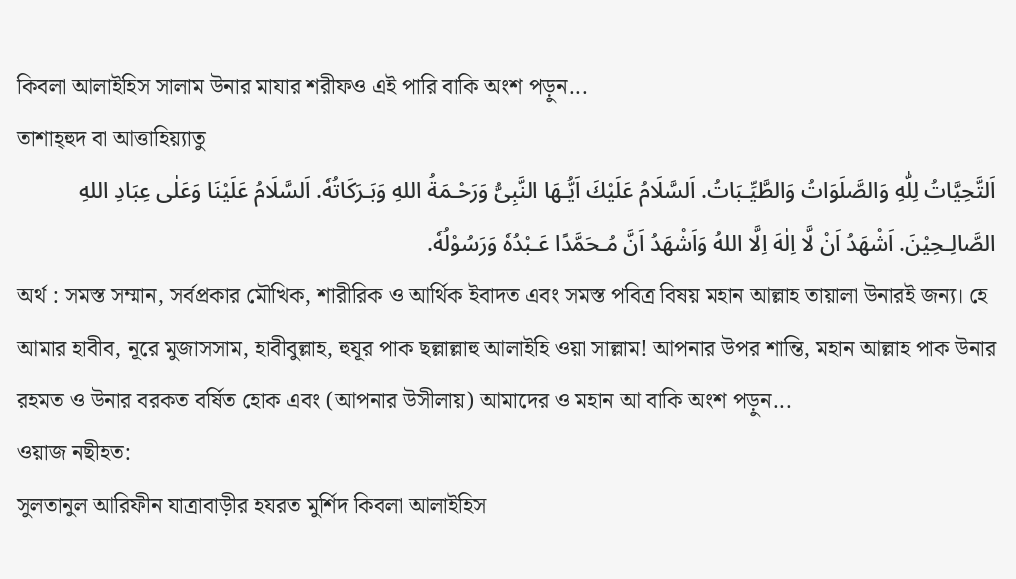কিবলা আলাইহিস সালাম উনার মাযার শরীফও এই পারি বাকি অংশ পড়ুন...
তাশাহ্হুদ বা আত্তাহিয়্যাতু
اَلتَّحِيَّاتُ لِلّٰهِ وَالصَّلَوَاتُ وَالطَّيِّـبَاتُ. اَلسَّلَامُ عَلَيْكَ اَيُّـهَا النَّبِىُّ وَرَحْـمَةُ اللهِ وَبَـرَكَاتُهٗ. اَلسَّلَامُ عَلَيْنَا وَعَلٰى عِبَادِ اللهِ الصَّالِـحِيْنَ. اَشْهَدُ اَنْ لَّا اِلٰهَ اِلَّا اللهُ وَاَشْهَدُ اَنَّ مُـحَمَّدًا عَـبْدُهٗ وَرَسُوْلُهٗ.
অর্থ : সমস্ত সম্মান, সর্বপ্রকার মৌখিক, শারীরিক ও আর্থিক ইবাদত এবং সমস্ত পবিত্র বিষয় মহান আল্লাহ তায়ালা উনারই জন্য। হে আমার হাবীব, নূরে মুজাসসাম, হাবীবুল্লাহ, হুযূর পাক ছল্লাল্লাহু আলাইহি ওয়া সাল্লাম! আপনার উপর শান্তি, মহান আল্লাহ পাক উনার রহমত ও উনার বরকত বর্ষিত হোক এবং (আপনার উসীলায়) আমাদের ও মহান আ বাকি অংশ পড়ুন...
ওয়াজ নছীহত:
সুলতানুল আরিফীন যাত্রাবাড়ীর হযরত মুর্শিদ কিবলা আলাইহিস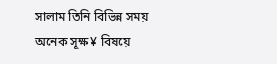সালাম তিনি বিভিন্ন সময় অনেক সূক্ষ¥ বিষয়ে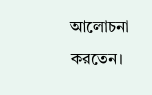আলোচনা করতেন।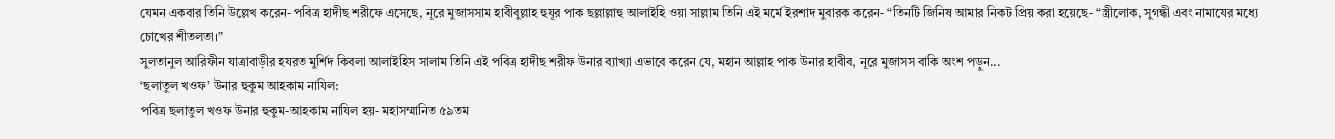যেমন একবার তিনি উল্লেখ করেন- পবিত্র হাদীছ শরীফে এসেছে, নূরে মুজাসসাম হাবীবুল্লাহ হুযূর পাক ছল্লাল্লাহু আলাইহি ওয়া সাল্লাম তিনি এই মর্মে ইরশাদ মুবারক করেন- “তিনটি জিনিষ আমার নিকট প্রিয় করা হয়েছে- “স্ত্রীলোক, সুগন্ধী এবং নামাযের মধ্যে চোখের শীতলতা।”
সুলতানুল আরিফীন যাত্রাবাড়ীর হযরত মুর্শিদ কিবলা আলাইহিস সালাম তিনি এই পবিত্র হাদীছ শরীফ উনার ব্যাখ্যা এভাবে করেন যে, মহান আল্লাহ পাক উনার হাবীব, নূরে মুজাসস বাকি অংশ পড়ুন...
‘ছলাতুল খওফ’ উনার হুকুম আহকাম নাযিল:
পবিত্র ছলাতুল খওফ উনার হুকুম-আহকাম নাযিল হয়- মহাসম্মানিত ৫৯তম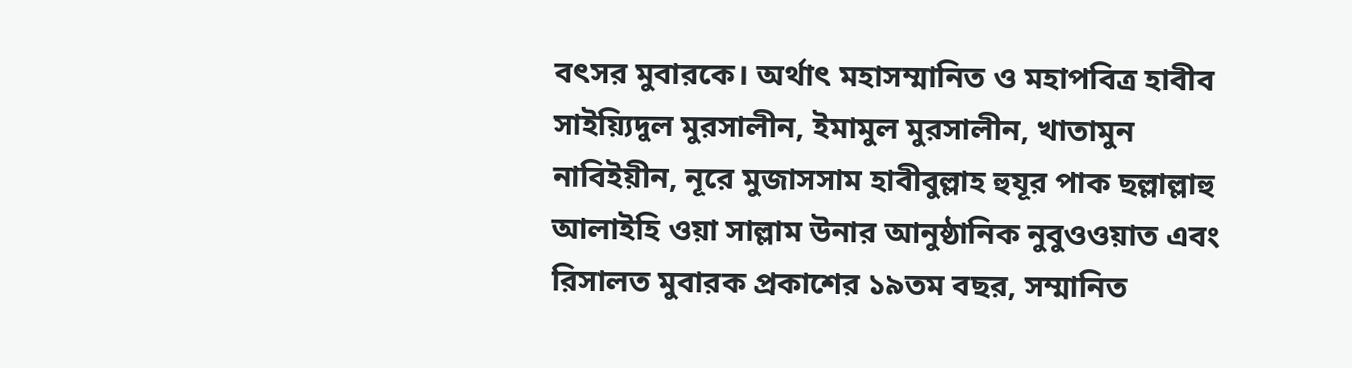বৎসর মুবারকে। অর্থাৎ মহাসম্মানিত ও মহাপবিত্র হাবীব সাইয়্যিদুল মুরসালীন, ইমামুল মুরসালীন, খাতামুন নাবিইয়ীন, নূরে মুজাসসাম হাবীবুল্লাহ হুযূর পাক ছল্লাল্লাহু আলাইহি ওয়া সাল্লাম উনার আনুষ্ঠানিক নুবুওওয়াত এবং রিসালত মুবারক প্রকাশের ১৯তম বছর, সম্মানিত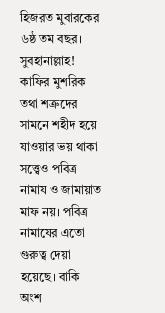হিজরত মুবারকের ৬ষ্ঠ তম বছর। সুবহানাল্লাহ!
কাফির মুশরিক তথা শত্রুদের সামনে শহীদ হয়ে যাওয়ার ভয় থাকা সত্ত্বেও পবিত্র নামায ও জামায়াত মাফ নয়। পবিত্র নামাযের এতো গুরুত্ব দেয়া হয়েছে। বাকি অংশ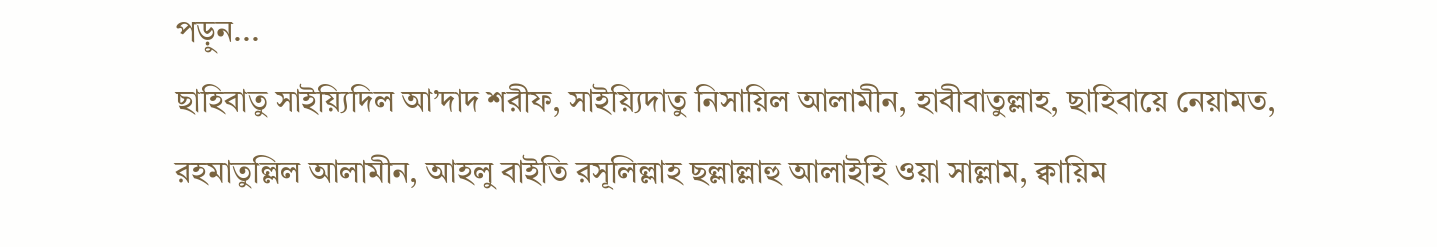পড়ুন...
ছাহিবাতু সাইয়্যিদিল আ’দাদ শরীফ, সাইয়্যিদাতু নিসায়িল আলামীন, হাবীবাতুল্লাহ, ছাহিবায়ে নেয়ামত, রহমাতুল্লিল আলামীন, আহলু বাইতি রসূলিল্লাহ ছল্লাল্লাহু আলাইহি ওয়া সাল্লাম, ক্বায়িম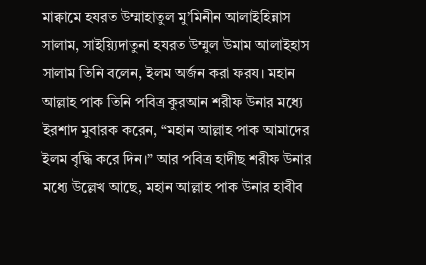মাক্বামে হযরত উম্মাহাতুল মু’মিনীন আলাইহিন্নাস সালাম, সাইয়্যিদাতুনা হযরত উম্মুল উমাম আলাইহাস সালাম তিনি বলেন, ইলম অর্জন করা ফরয। মহান আল্লাহ পাক তিনি পবিত্র কুরআন শরীফ উনার মধ্যে ইরশাদ মুবারক করেন, “মহান আল্লাহ পাক আমাদের ইলম বৃদ্ধি করে দিন।” আর পবিত্র হাদীছ শরীফ উনার মধ্যে উল্লেখ আছে, মহান আল্লাহ পাক উনার হাবীব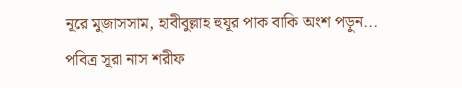নূরে মুজাসসাম, হাবীবুল্লাহ হুযূর পাক বাকি অংশ পড়ুন...
পবিত্র সূরা নাস শরীফ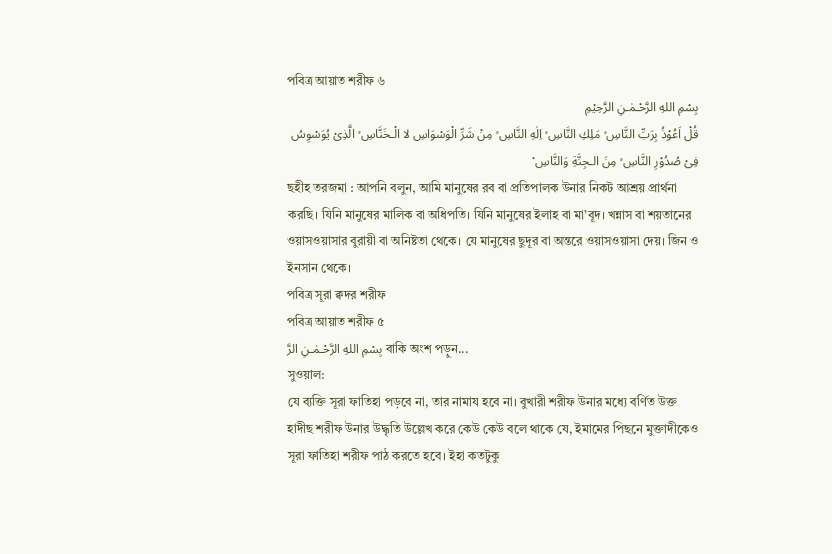পবিত্র আয়াত শরীফ ৬
بِسْمِ اللهِ الرَّحْـمٰـنِ الرَّحِيْمِ
قُلْ اَعُوْذُ بِرَبِّ النَّاسِ ۙ مَلِكِ النَّاسِ ۙ اِلٰهِ النَّاسِ ۙ مِنْ شَرِّ الْوَسْوَاسِ لا الْـخَنَّاسِ ۙ الَّذِىْ يُوَسْوِسُ فِىْ صُدُوْرِ النَّاسِ ۙ مِنَ الـجِنَّةِ وَالنَّاسِ ۟
ছহীহ তরজমা : আপনি বলুন, আমি মানুষের রব বা প্রতিপালক উনার নিকট আশ্রয় প্রার্থনা করছি। যিনি মানুষের মালিক বা অধিপতি। যিনি মানুষের ইলাহ বা মা’বূদ। খন্নাস বা শয়তানের ওয়াসওয়াসার বুরায়ী বা অনিষ্টতা থেকে। যে মানুষের ছুদূর বা অন্তরে ওয়াসওয়াসা দেয়। জিন ও ইনসান থেকে।
পবিত্র সূরা ক্বদর শরীফ
পবিত্র আয়াত শরীফ ৫
بِسْمِ اللهِ الرَّحْـمٰـنِ الرَّ বাকি অংশ পড়ুন...
সুওয়াল:
যে ব্যক্তি সূরা ফাতিহা পড়বে না, তার নামায হবে না। বুখারী শরীফ উনার মধ্যে বর্ণিত উক্ত হাদীছ শরীফ উনার উদ্ধৃতি উল্লেখ করে কেউ কেউ বলে থাকে যে, ইমামের পিছনে মুক্তাদীকেও সূরা ফাতিহা শরীফ পাঠ করতে হবে। ইহা কতটুকু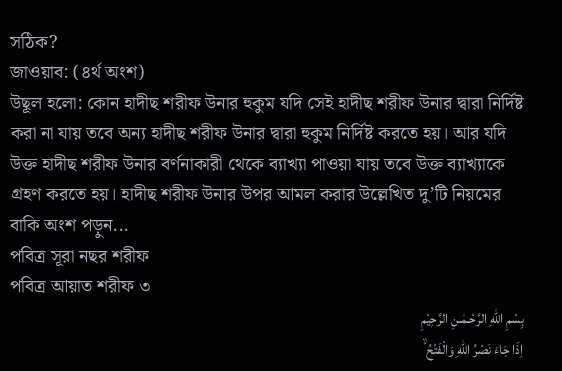সঠিক?
জাওয়াব: (৪র্থ অংশ)
উছূল হলো: কোন হাদীছ শরীফ উনার হুকুম যদি সেই হাদীছ শরীফ উনার দ্বারা নির্দিষ্ট করা না যায় তবে অন্য হাদীছ শরীফ উনার দ্বারা হুকুম নির্দিষ্ট করতে হয়। আর যদি উক্ত হাদীছ শরীফ উনার বর্ণনাকারী থেকে ব্যাখ্যা পাওয়া যায় তবে উক্ত ব্যাখ্যাকে গ্রহণ করতে হয়। হাদীছ শরীফ উনার উপর আমল করার উল্লেখিত দু’টি নিয়মের বাকি অংশ পড়ুন...
পবিত্র সূরা নছর শরীফ
পবিত্র আয়াত শরীফ ৩
بِسْمِ اللهِ الرَّحْـمٰـنِ الرَّحِيْمِ
اِذَا جَاءَ نَصْرُ اللهِ وَالْفَتْحُ ۙ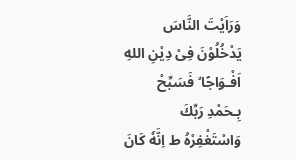وَرَاَيْتَ النَّاسَ يَدْخُلُوْنَ فِىْ دِيْنِ اللهِ اَفْـوَاجًا ۙ فَسَبِّحْ بِـحَمْدِ رَبِّكَ وَاسْتَغْفِرْهُ ط اِنَّهٗ كَانَ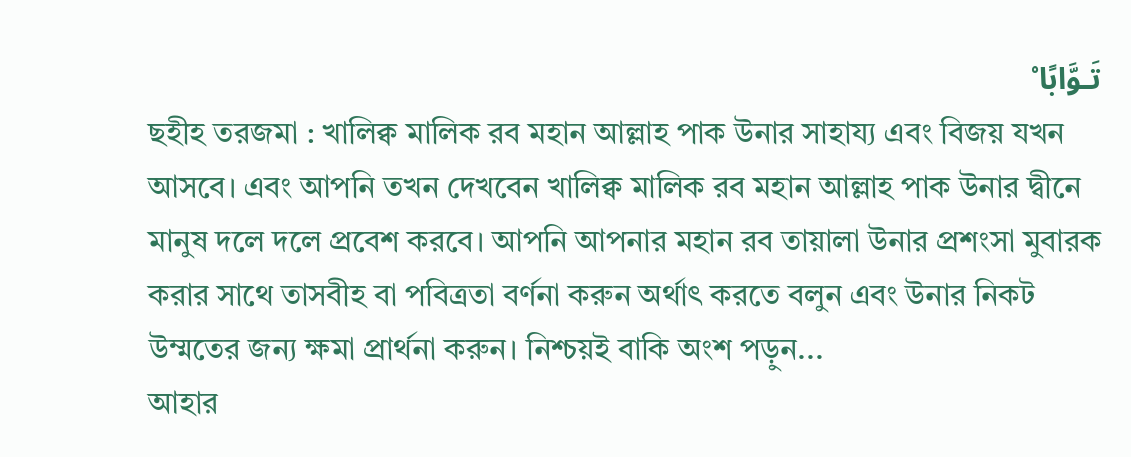تَـوَّابًا ۟
ছহীহ তরজমা : খালিক্ব মালিক রব মহান আল্লাহ পাক উনার সাহায্য এবং বিজয় যখন আসবে। এবং আপনি তখন দেখবেন খালিক্ব মালিক রব মহান আল্লাহ পাক উনার দ্বীনে মানুষ দলে দলে প্রবেশ করবে। আপনি আপনার মহান রব তায়ালা উনার প্রশংসা মুবারক করার সাথে তাসবীহ বা পবিত্রতা বর্ণনা করুন অর্থাৎ করতে বলুন এবং উনার নিকট উম্মতের জন্য ক্ষমা প্রার্থনা করুন। নিশ্চয়ই বাকি অংশ পড়ুন...
আহার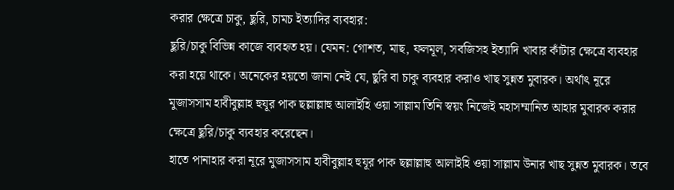করার ক্ষেত্রে চাকু, ছুরি, চামচ ইত্যাদির ব্যবহার:
ছুরি/চাকু বিভিন্ন কাজে ব্যবহৃত হয়। যেমন: গোশত, মাছ, ফলমূল, সবজিসহ ইত্যাদি খাবার কাঁটার ক্ষেত্রে ব্যবহার করা হয়ে থাকে। অনেকের হয়তো জানা নেই যে, ছুরি বা চাকু ব্যবহার করাও খাছ সুন্নত মুবারক। অর্থাৎ নূরে মুজাসসাম হাবীবুল্লাহ হুযূর পাক ছল্লাল্লাহু আলাইহি ওয়া সাল্লাম তিনি স্বয়ং নিজেই মহাসম্মানিত আহার মুবারক করার ক্ষেত্রে ছুরি/চাকু ব্যবহার করেছেন।
হাতে পানাহার করা নূরে মুজাসসাম হাবীবুল্লাহ হুযূর পাক ছল্লাল্লাহু আলাইহি ওয়া সাল্লাম উনার খাছ সুন্নত মুবারক। তবে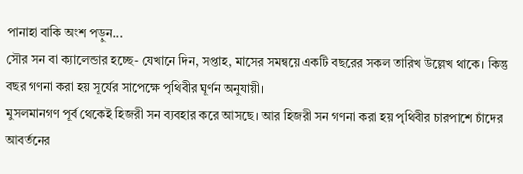পানাহা বাকি অংশ পড়ুন...
সৌর সন বা ক্যালেন্ডার হচ্ছে- যেখানে দিন, সপ্তাহ, মাসের সমন্বয়ে একটি বছরের সকল তারিখ উল্লেখ থাকে। কিন্তু বছর গণনা করা হয় সূর্যের সাপেক্ষে পৃথিবীর ঘূর্ণন অনুযায়ী।
মুসলমানগণ পূর্ব থেকেই হিজরী সন ব্যবহার করে আসছে। আর হিজরী সন গণনা করা হয় পৃথিবীর চারপাশে চাঁদের আবর্তনের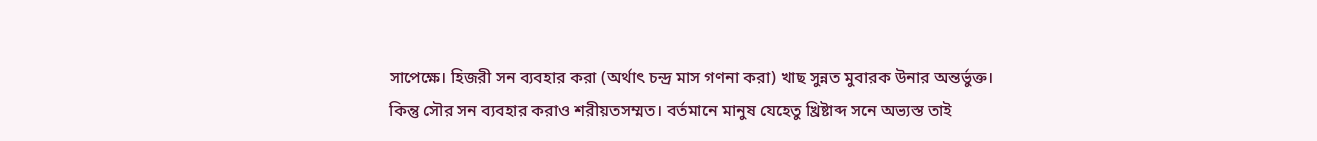সাপেক্ষে। হিজরী সন ব্যবহার করা (অর্থাৎ চন্দ্র মাস গণনা করা) খাছ সুন্নত মুবারক উনার অন্তর্ভুক্ত। কিন্তু সৌর সন ব্যবহার করাও শরীয়তসম্মত। বর্তমানে মানুষ যেহেতু খ্রিষ্টাব্দ সনে অভ্যস্ত তাই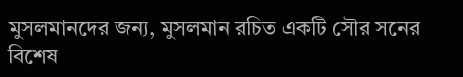মুসলমানদের জন্য, মুসলমান রচিত একটি সৌর সনের বিশেষ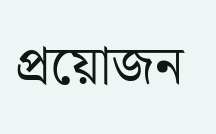প্রয়োজন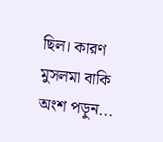ছিল। কারণ মুসলমা বাকি অংশ পড়ুন...